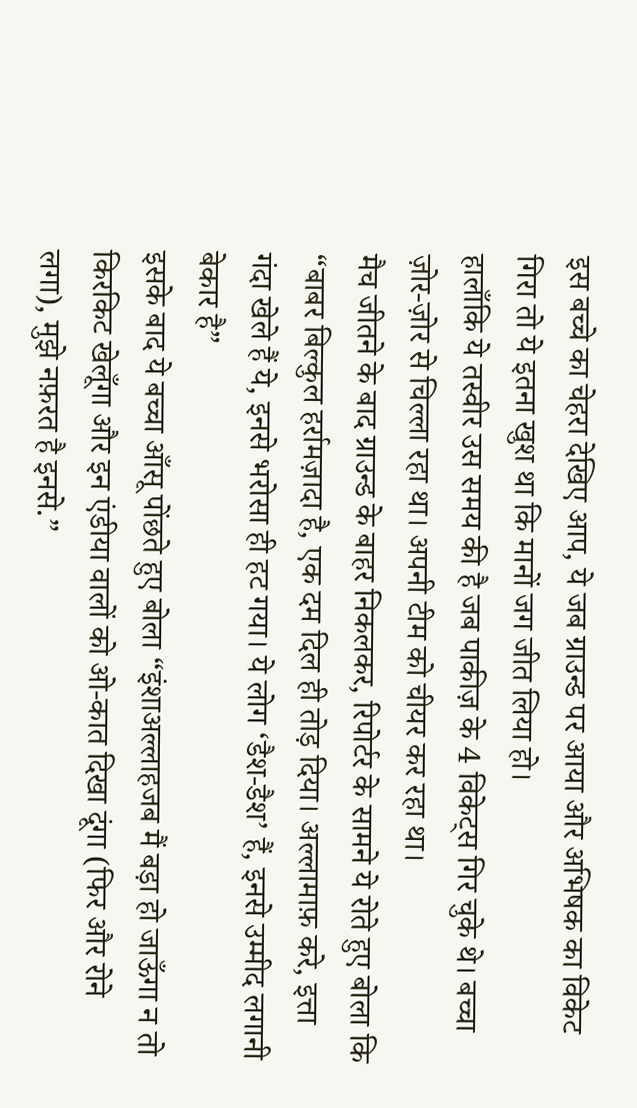इस बच्चे का चेहरा देखिए आप, ये जब ग्राउन्ड पर आया और अभिषक का विकेट गिरा तो ये इतना खुश था कि मानों जग जीत लिया हो।
हालाँकि ये तस्वीर उस समय की है जब पाकीज़ के 4 विकेट्स गिर चुके थे। बच्चा ज़ोर-ज़ोर से चिल्ला रहा था। अपनी टीम को चीयर कर रहा था।
मैच जीतने के बाद ग्राउन्ड के बाहर निकलकर, रिपोर्टर के सामने ये रोते हुए बोला कि “बाबर बिल्कुल हर्रामज़ादा है, एक दम दिल ही तोड़ दिया। अल्लामाफ़ करे, इत्ता गंदा खेले हैं ये, इनसे भरोसा ही हट गया। ये लोग ‘डैश-डैश’ हैं, इनसे उम्मीद लगानी बेकार है”
इसके बाद ये बच्चा आँसू पोंछते हुए बोला “इंशाअल्लाहजब मैं बड़ा हो जाऊँगा न तो किरकिट खेलूँगा और इन एंडीया वालों को ओ-कात दिखा दूंगा (फिर और रोने लगा), मुझे नफ़रत है इनसे.”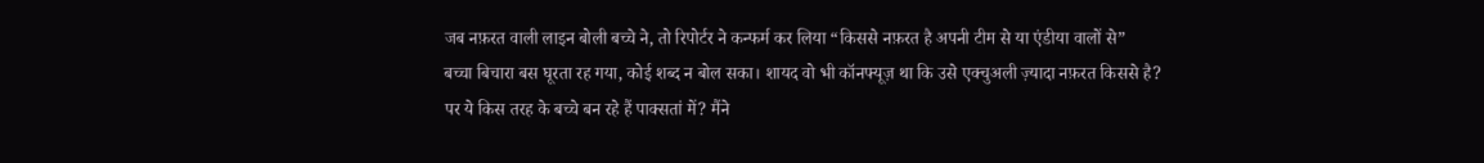जब नफ़रत वाली लाइन बोली बच्चे ने, तो रिपोर्टर ने कन्फर्म कर लिया “किससे नफ़रत है अपनी टीम से या एंडीया वालों से”
बच्चा बिचारा बस घूरता रह गया, कोई शब्द न बोल सका। शायद वो भी कॉनफ्यूज़ था कि उसे एक्चुअली ज़्यादा नफ़रत किससे है?
पर ये किस तरह के बच्चे बन रहे हैं पाक्सतां में? मैंने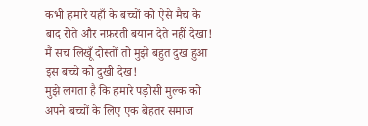कभी हमारे यहाँ के बच्चों को ऐसे मैच के बाद रोते और नफ़रती बयान देते नहीं देखा!
मैं सच लिखूँ दोस्तों तो मुझे बहुत दुख हुआ इस बच्चे को दुखी देख!
मुझे लगता है कि हमारे पड़ोसी मुल्क को अपने बच्चों के लिए एक बेहतर समाज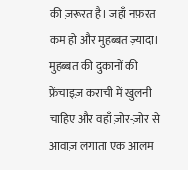की ज़रूरत है। जहाँ नफ़रत कम हो और मुहब्बत ज़्यादा।
मुहब्बत की दुकानों की फ्रेंचाइज़ कराची में खुलनी चाहिए और वहाँ ज़ोर-ज़ोर से आवाज़ लगाता एक आलम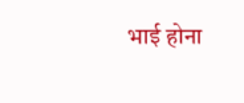भाई होना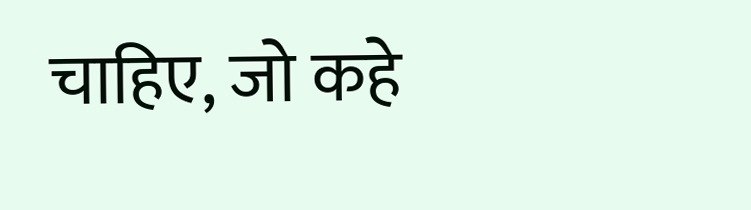चाहिए, जो कहे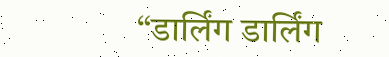“डार्लिंग डार्लिंग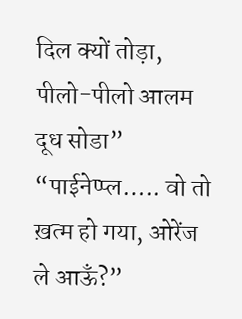दिल क्यों तोड़ा, पीलो-पीलो आलम दूध सोडा”
“पाईनेप्प्ल….. वो तो ख़त्म हो गया, ओरेंज ले आऊँ?”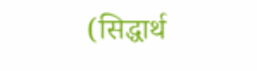(सिद्धार्थ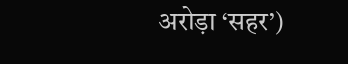अरोड़ा ‘सहर’)